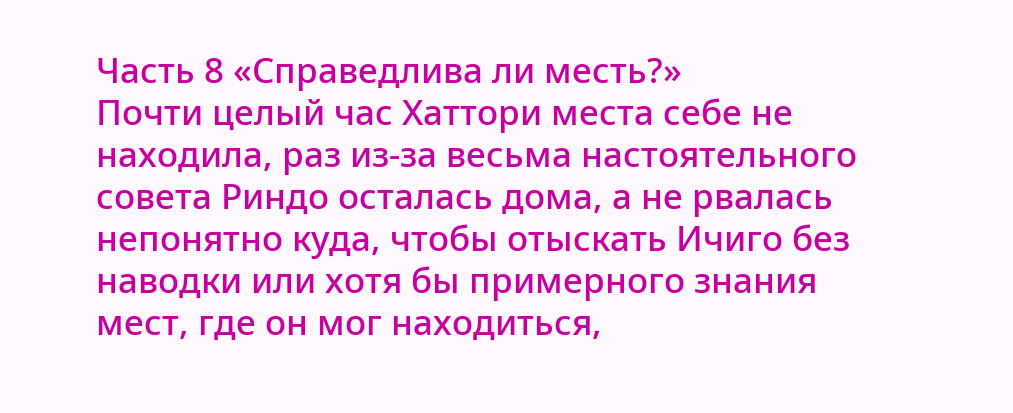Часть 8 «Справедлива ли месть?»
Почти целый час Хаттори места себе не находила, раз из-за весьма настоятельного совета Риндо осталась дома, а не рвалась непонятно куда, чтобы отыскать Ичиго без наводки или хотя бы примерного знания мест, где он мог находиться,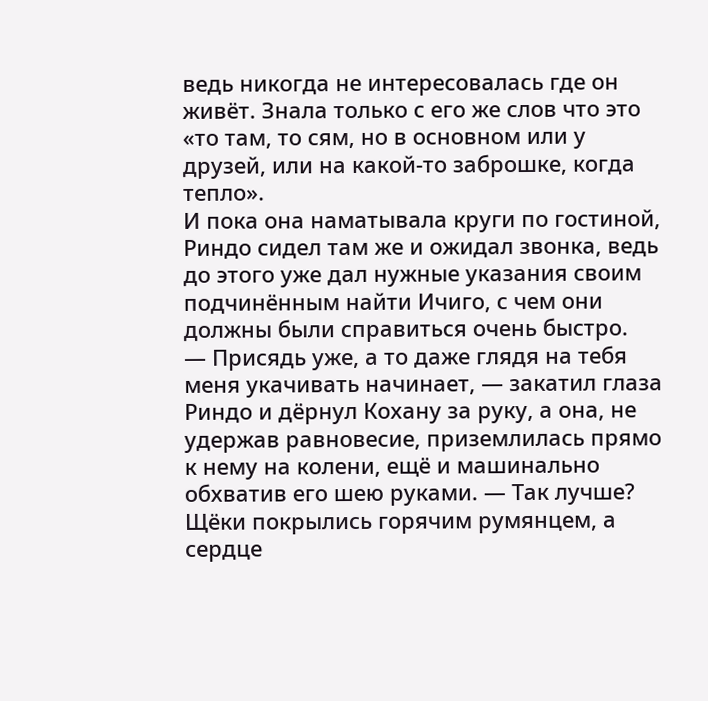ведь никогда не интересовалась где он живёт. Знала только с его же слов что это «то там, то сям, но в основном или у друзей, или на какой-то заброшке, когда тепло».
И пока она наматывала круги по гостиной, Риндо сидел там же и ожидал звонка, ведь до этого уже дал нужные указания своим подчинённым найти Ичиго, с чем они должны были справиться очень быстро.
— Присядь уже, а то даже глядя на тебя меня укачивать начинает, — закатил глаза Риндо и дёрнул Кохану за руку, а она, не удержав равновесие, приземлилась прямо к нему на колени, ещё и машинально обхватив его шею руками. — Так лучше?
Щёки покрылись горячим румянцем, а сердце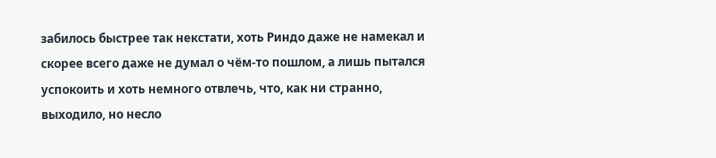забилось быстрее так некстати, хоть Риндо даже не намекал и скорее всего даже не думал о чём-то пошлом, а лишь пытался успокоить и хоть немного отвлечь, что, как ни странно, выходило, но несло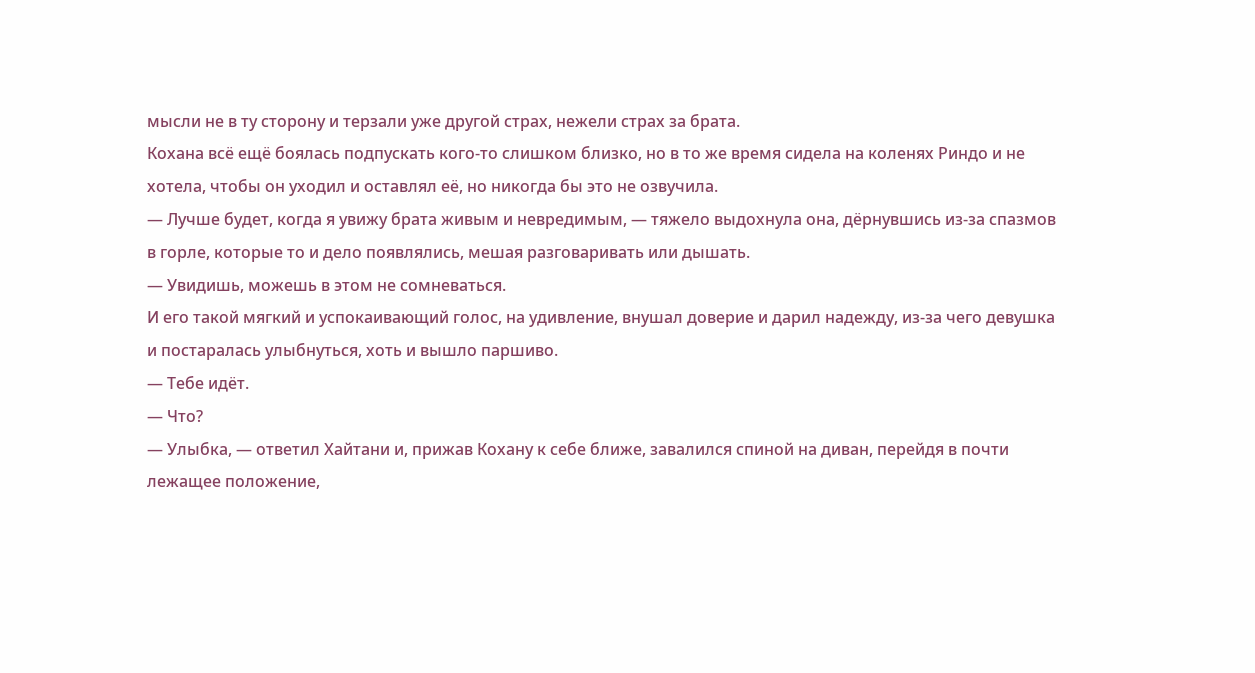мысли не в ту сторону и терзали уже другой страх, нежели страх за брата.
Кохана всё ещё боялась подпускать кого-то слишком близко, но в то же время сидела на коленях Риндо и не хотела, чтобы он уходил и оставлял её, но никогда бы это не озвучила.
— Лучше будет, когда я увижу брата живым и невредимым, — тяжело выдохнула она, дёрнувшись из-за спазмов в горле, которые то и дело появлялись, мешая разговаривать или дышать.
— Увидишь, можешь в этом не сомневаться.
И его такой мягкий и успокаивающий голос, на удивление, внушал доверие и дарил надежду, из-за чего девушка и постаралась улыбнуться, хоть и вышло паршиво.
— Тебе идёт.
— Что?
— Улыбка, — ответил Хайтани и, прижав Кохану к себе ближе, завалился спиной на диван, перейдя в почти лежащее положение,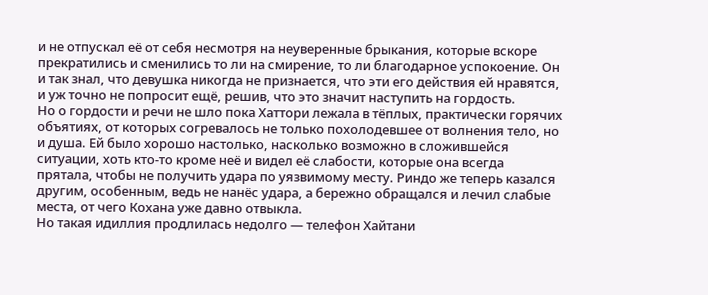и не отпускал её от себя несмотря на неуверенные брыкания, которые вскоре прекратились и сменились то ли на смирение, то ли благодарное успокоение. Он и так знал, что девушка никогда не признается, что эти его действия ей нравятся, и уж точно не попросит ещё, решив, что это значит наступить на гордость.
Но о гордости и речи не шло пока Хаттори лежала в тёплых, практически горячих объятиях, от которых согревалось не только похолодевшее от волнения тело, но и душа. Ей было хорошо настолько, насколько возможно в сложившейся ситуации, хоть кто-то кроме неё и видел её слабости, которые она всегда прятала, чтобы не получить удара по уязвимому месту. Риндо же теперь казался другим, особенным, ведь не нанёс удара, а бережно обращался и лечил слабые места, от чего Кохана уже давно отвыкла.
Но такая идиллия продлилась недолго — телефон Хайтани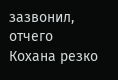зазвонил, отчего Кохана резко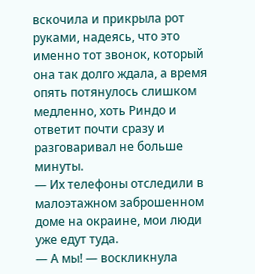вскочила и прикрыла рот руками, надеясь, что это именно тот звонок, который она так долго ждала, а время опять потянулось слишком медленно, хоть Риндо и ответит почти сразу и разговаривал не больше минуты.
— Их телефоны отследили в малоэтажном заброшенном доме на окраине, мои люди уже едут туда.
— А мы! — воскликнула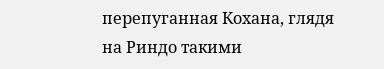перепуганная Кохана, глядя на Риндо такими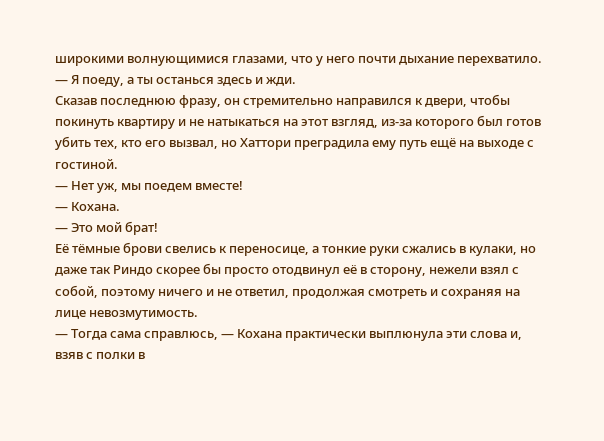широкими волнующимися глазами, что у него почти дыхание перехватило.
— Я поеду, а ты останься здесь и жди.
Сказав последнюю фразу, он стремительно направился к двери, чтобы покинуть квартиру и не натыкаться на этот взгляд, из-за которого был готов убить тех, кто его вызвал, но Хаттори преградила ему путь ещё на выходе с гостиной.
— Нет уж, мы поедем вместе!
— Кохана.
— Это мой брат!
Её тёмные брови свелись к переносице, а тонкие руки сжались в кулаки, но даже так Риндо скорее бы просто отодвинул её в сторону, нежели взял с собой, поэтому ничего и не ответил, продолжая смотреть и сохраняя на лице невозмутимость.
— Тогда сама справлюсь, — Кохана практически выплюнула эти слова и, взяв с полки в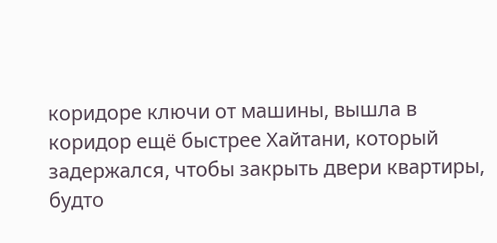коридоре ключи от машины, вышла в коридор ещё быстрее Хайтани, который задержался, чтобы закрыть двери квартиры, будто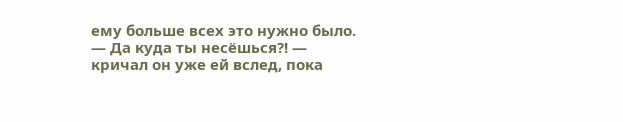ему больше всех это нужно было.
— Да куда ты несёшься?! — кричал он уже ей вслед, пока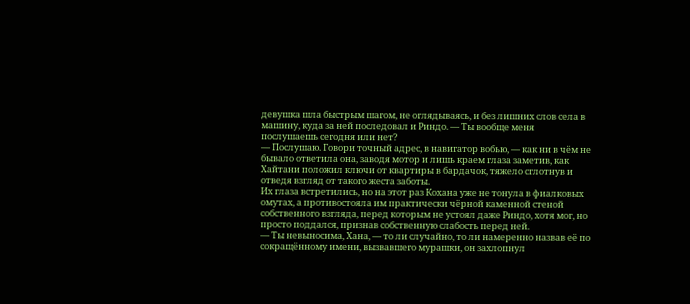девушка шла быстрым шагом, не оглядываясь, и без лишних слов села в машину, куда за ней последовал и Риндо. — Ты вообще меня послушаешь сегодня или нет?
— Послушаю. Говори точный адрес, в навигатор вобью, — как ни в чём не бывало ответила она, заводя мотор и лишь краем глаза заметив, как Хайтани положил ключи от квартиры в бардачок, тяжело сглотнув и отведя взгляд от такого жеста заботы.
Их глаза встретились, но на этот раз Кохана уже не тонула в фиалковых омутах, а противостояла им практически чёрной каменной стеной собственного взгляда, перед которым не устоял даже Риндо, хотя мог, но просто поддался, признав собственную слабость перед ней.
— Ты невыносима, Хана, — то ли случайно, то ли намеренно назвав её по сокращённому имени, вызвавшего мурашки, он захлопнул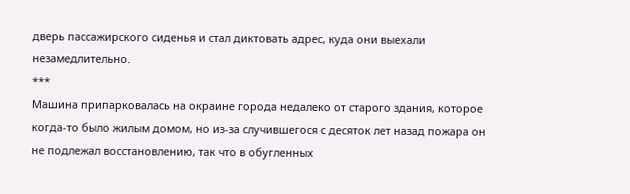дверь пассажирского сиденья и стал диктовать адрес, куда они выехали незамедлительно.
***
Машина припарковалась на окраине города недалеко от старого здания, которое когда-то было жилым домом, но из-за случившегося с десяток лет назад пожара он не подлежал восстановлению, так что в обугленных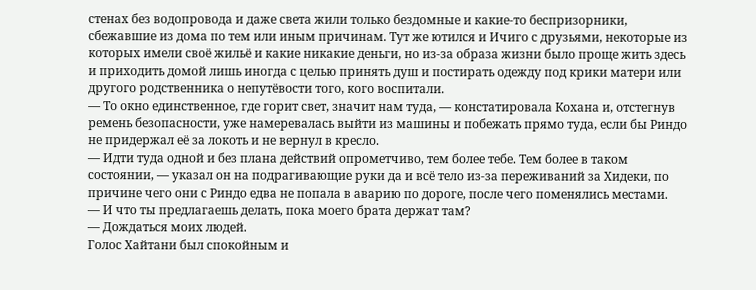стенах без водопровода и даже света жили только бездомные и какие-то беспризорники, сбежавшие из дома по тем или иным причинам. Тут же ютился и Ичиго с друзьями, некоторые из которых имели своё жильё и какие никакие деньги, но из-за образа жизни было проще жить здесь и приходить домой лишь иногда с целью принять душ и постирать одежду под крики матери или другого родственника о непутёвости того, кого воспитали.
— То окно единственное, где горит свет, значит нам туда, — констатировала Кохана и, отстегнув ремень безопасности, уже намеревалась выйти из машины и побежать прямо туда, если бы Риндо не придержал её за локоть и не вернул в кресло.
— Идти туда одной и без плана действий опрометчиво, тем более тебе. Тем более в таком состоянии, — указал он на подрагивающие руки да и всё тело из-за переживаний за Хидеки, по причине чего они с Риндо едва не попала в аварию по дороге, после чего поменялись местами.
— И что ты предлагаешь делать, пока моего брата держат там?
— Дождаться моих людей.
Голос Хайтани был спокойным и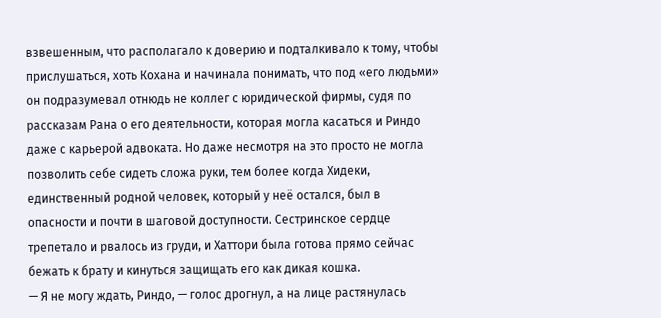взвешенным, что располагало к доверию и подталкивало к тому, чтобы прислушаться, хоть Кохана и начинала понимать, что под «его людьми» он подразумевал отнюдь не коллег с юридической фирмы, судя по рассказам Рана о его деятельности, которая могла касаться и Риндо даже с карьерой адвоката. Но даже несмотря на это просто не могла позволить себе сидеть сложа руки, тем более когда Хидеки, единственный родной человек, который у неё остался, был в опасности и почти в шаговой доступности. Сестринское сердце трепетало и рвалось из груди, и Хаттори была готова прямо сейчас бежать к брату и кинуться защищать его как дикая кошка.
— Я не могу ждать, Риндо, — голос дрогнул, а на лице растянулась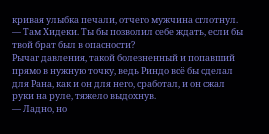кривая улыбка печали, отчего мужчина сглотнул. — Там Хидеки. Ты бы позволил себе ждать, если бы твой брат был в опасности?
Рычаг давления, такой болезненный и попавший прямо в нужную точку, ведь Риндо всё бы сделал для Рана, как и он для него, сработал, и он сжал руки на руле, тяжело выдохнув.
— Ладно, но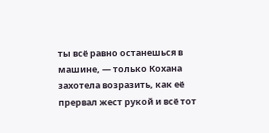ты всё равно останешься в машине, — только Кохана захотела возразить, как её прервал жест рукой и всё тот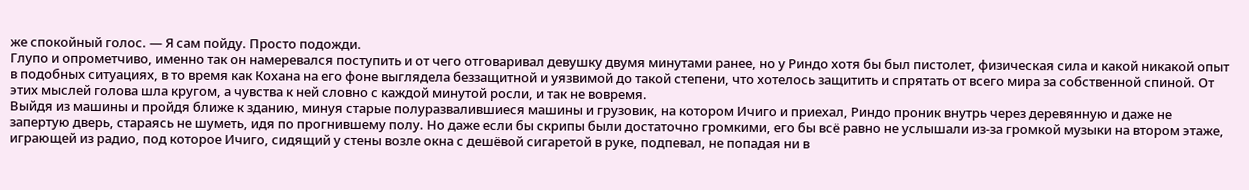же спокойный голос. — Я сам пойду. Просто подожди.
Глупо и опрометчиво, именно так он намеревался поступить и от чего отговаривал девушку двумя минутами ранее, но у Риндо хотя бы был пистолет, физическая сила и какой никакой опыт в подобных ситуациях, в то время как Кохана на его фоне выглядела беззащитной и уязвимой до такой степени, что хотелось защитить и спрятать от всего мира за собственной спиной. От этих мыслей голова шла кругом, а чувства к ней словно с каждой минутой росли, и так не вовремя.
Выйдя из машины и пройдя ближе к зданию, минуя старые полуразвалившиеся машины и грузовик, на котором Ичиго и приехал, Риндо проник внутрь через деревянную и даже не запертую дверь, стараясь не шуметь, идя по прогнившему полу. Но даже если бы скрипы были достаточно громкими, его бы всё равно не услышали из-за громкой музыки на втором этаже, играющей из радио, под которое Ичиго, сидящий у стены возле окна с дешёвой сигаретой в руке, подпевал, не попадая ни в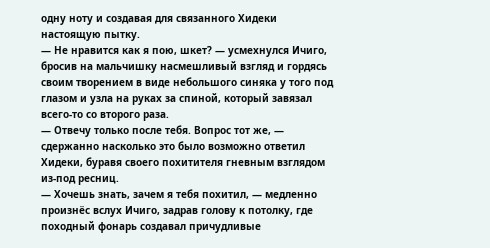одну ноту и создавая для связанного Хидеки настоящую пытку.
— Не нравится как я пою, шкет? — усмехнулся Ичиго, бросив на мальчишку насмешливый взгляд и гордясь своим творением в виде небольшого синяка у того под глазом и узла на руках за спиной, который завязал всего-то со второго раза.
— Отвечу только после тебя. Вопрос тот же, — сдержанно насколько это было возможно ответил Хидеки, буравя своего похитителя гневным взглядом из-под ресниц.
— Хочешь знать, зачем я тебя похитил, — медленно произнёс вслух Ичиго, задрав голову к потолку, где походный фонарь создавал причудливые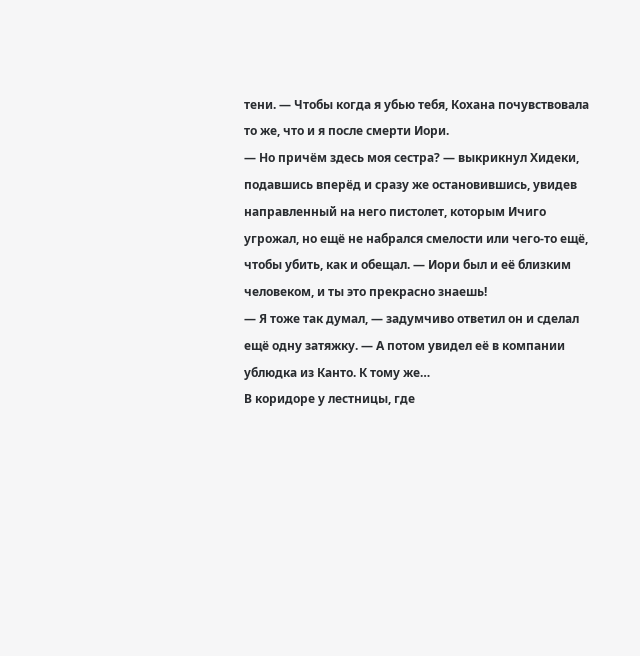тени. — Чтобы когда я убью тебя, Кохана почувствовала то же, что и я после смерти Иори.
— Но причём здесь моя сестра? — выкрикнул Хидеки, подавшись вперёд и сразу же остановившись, увидев направленный на него пистолет, которым Ичиго угрожал, но ещё не набрался смелости или чего-то ещё, чтобы убить, как и обещал. — Иори был и её близким человеком, и ты это прекрасно знаешь!
— Я тоже так думал, — задумчиво ответил он и сделал ещё одну затяжку. — А потом увидел её в компании ублюдка из Канто. К тому же…
В коридоре у лестницы, где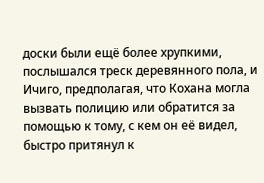доски были ещё более хрупкими, послышался треск деревянного пола, и Ичиго, предполагая, что Кохана могла вызвать полицию или обратится за помощью к тому, с кем он её видел, быстро притянул к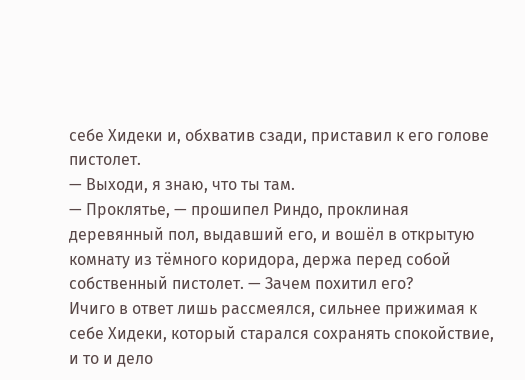себе Хидеки и, обхватив сзади, приставил к его голове пистолет.
— Выходи, я знаю, что ты там.
— Проклятье, — прошипел Риндо, проклиная деревянный пол, выдавший его, и вошёл в открытую комнату из тёмного коридора, держа перед собой собственный пистолет. — Зачем похитил его?
Ичиго в ответ лишь рассмеялся, сильнее прижимая к себе Хидеки, который старался сохранять спокойствие, и то и дело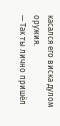касался его виска дулом оружия.
— Так ты лично пришёл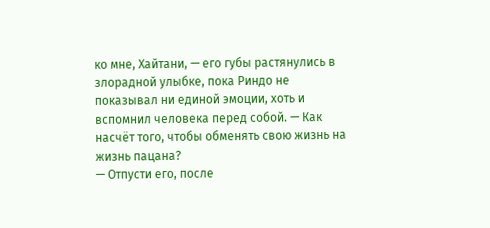ко мне, Хайтани, — его губы растянулись в злорадной улыбке, пока Риндо не показывал ни единой эмоции, хоть и вспомнил человека перед собой. — Как насчёт того, чтобы обменять свою жизнь на жизнь пацана?
— Отпусти его, после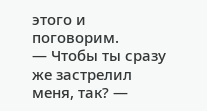этого и поговорим.
— Чтобы ты сразу же застрелил меня, так? —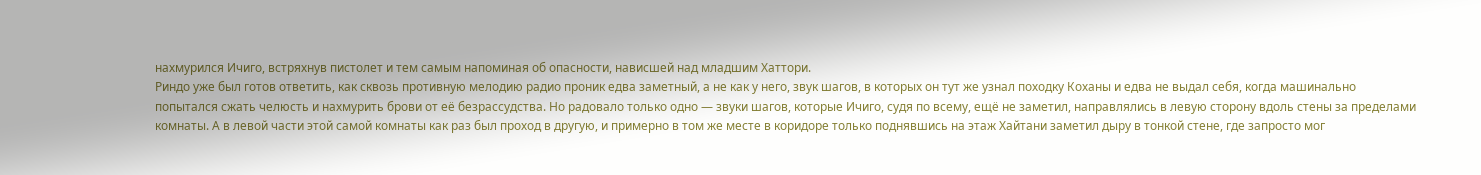нахмурился Ичиго, встряхнув пистолет и тем самым напоминая об опасности, нависшей над младшим Хаттори.
Риндо уже был готов ответить, как сквозь противную мелодию радио проник едва заметный, а не как у него, звук шагов, в которых он тут же узнал походку Коханы и едва не выдал себя, когда машинально попытался сжать челюсть и нахмурить брови от её безрассудства. Но радовало только одно — звуки шагов, которые Ичиго, судя по всему, ещё не заметил, направлялись в левую сторону вдоль стены за пределами комнаты. А в левой части этой самой комнаты как раз был проход в другую, и примерно в том же месте в коридоре только поднявшись на этаж Хайтани заметил дыру в тонкой стене, где запросто мог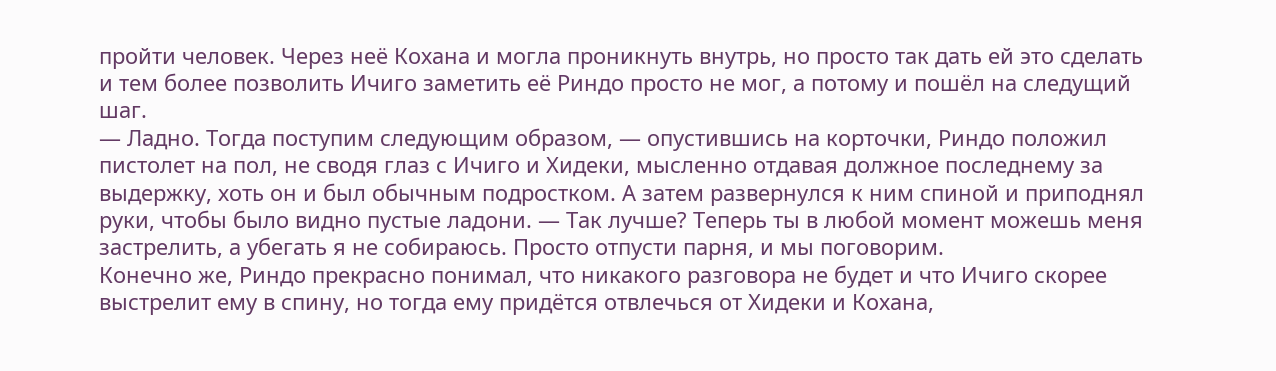пройти человек. Через неё Кохана и могла проникнуть внутрь, но просто так дать ей это сделать и тем более позволить Ичиго заметить её Риндо просто не мог, а потому и пошёл на следущий шаг.
— Ладно. Тогда поступим следующим образом, — опустившись на корточки, Риндо положил пистолет на пол, не сводя глаз с Ичиго и Хидеки, мысленно отдавая должное последнему за выдержку, хоть он и был обычным подростком. А затем развернулся к ним спиной и приподнял руки, чтобы было видно пустые ладони. — Так лучше? Теперь ты в любой момент можешь меня застрелить, а убегать я не собираюсь. Просто отпусти парня, и мы поговорим.
Конечно же, Риндо прекрасно понимал, что никакого разговора не будет и что Ичиго скорее выстрелит ему в спину, но тогда ему придётся отвлечься от Хидеки и Кохана,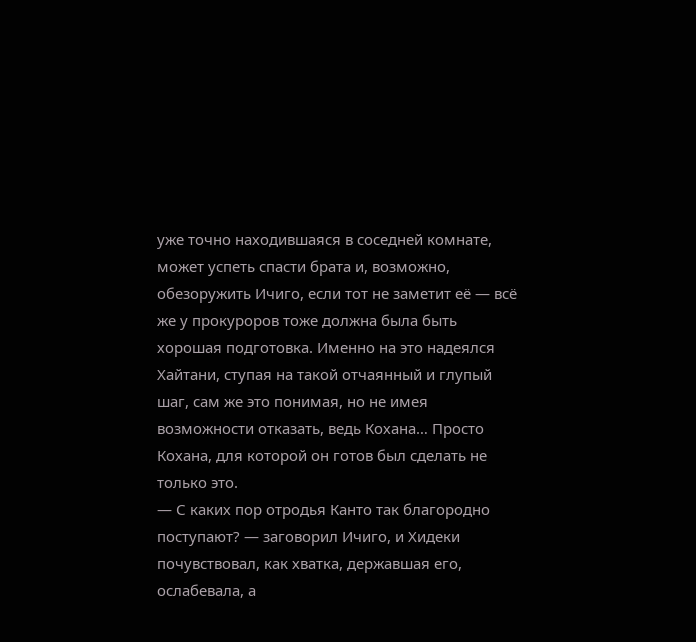уже точно находившаяся в соседней комнате, может успеть спасти брата и, возможно, обезоружить Ичиго, если тот не заметит её — всё же у прокуроров тоже должна была быть хорошая подготовка. Именно на это надеялся Хайтани, ступая на такой отчаянный и глупый шаг, сам же это понимая, но не имея возможности отказать, ведь Кохана… Просто Кохана, для которой он готов был сделать не только это.
— С каких пор отродья Канто так благородно поступают? — заговорил Ичиго, и Хидеки почувствовал, как хватка, державшая его, ослабевала, а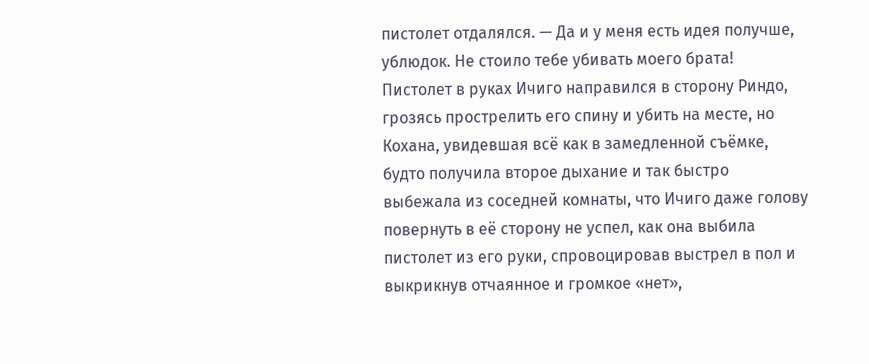пистолет отдалялся. — Да и у меня есть идея получше, ублюдок. Не стоило тебе убивать моего брата!
Пистолет в руках Ичиго направился в сторону Риндо, грозясь прострелить его спину и убить на месте, но Кохана, увидевшая всё как в замедленной съёмке, будто получила второе дыхание и так быстро выбежала из соседней комнаты, что Ичиго даже голову повернуть в её сторону не успел, как она выбила пистолет из его руки, спровоцировав выстрел в пол и выкрикнув отчаянное и громкое «нет»,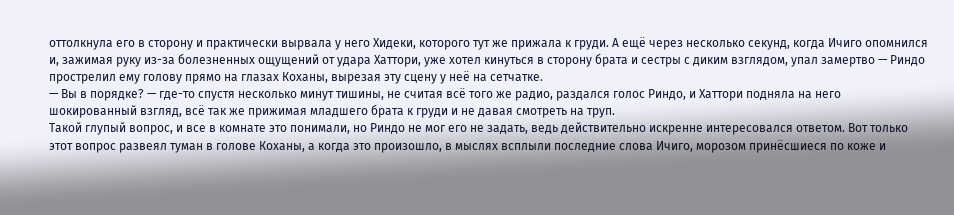оттолкнула его в сторону и практически вырвала у него Хидеки, которого тут же прижала к груди. А ещё через несколько секунд, когда Ичиго опомнился и, зажимая руку из-за болезненных ощущений от удара Хаттори, уже хотел кинуться в сторону брата и сестры с диким взглядом, упал замертво — Риндо прострелил ему голову прямо на глазах Коханы, вырезая эту сцену у неё на сетчатке.
— Вы в порядке? — где-то спустя несколько минут тишины, не считая всё того же радио, раздался голос Риндо, и Хаттори подняла на него шокированный взгляд, всё так же прижимая младшего брата к груди и не давая смотреть на труп.
Такой глупый вопрос, и все в комнате это понимали, но Риндо не мог его не задать, ведь действительно искренне интересовался ответом. Вот только этот вопрос развеял туман в голове Коханы, а когда это произошло, в мыслях всплыли последние слова Ичиго, морозом принёсшиеся по коже и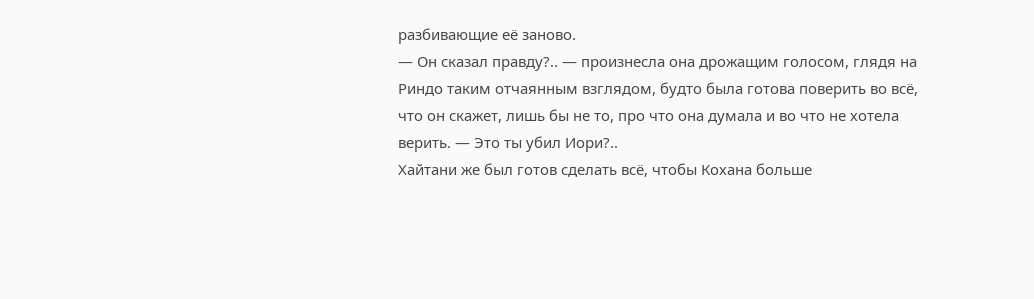разбивающие её заново.
— Он сказал правду?.. — произнесла она дрожащим голосом, глядя на Риндо таким отчаянным взглядом, будто была готова поверить во всё, что он скажет, лишь бы не то, про что она думала и во что не хотела верить. — Это ты убил Иори?..
Хайтани же был готов сделать всё, чтобы Кохана больше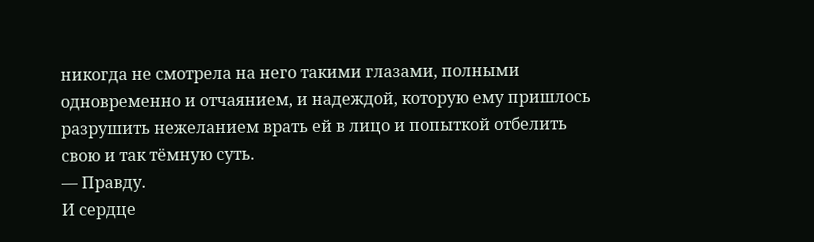никогда не смотрела на него такими глазами, полными одновременно и отчаянием, и надеждой, которую ему пришлось разрушить нежеланием врать ей в лицо и попыткой отбелить свою и так тёмную суть.
— Правду.
И сердце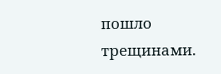пошло трещинами.